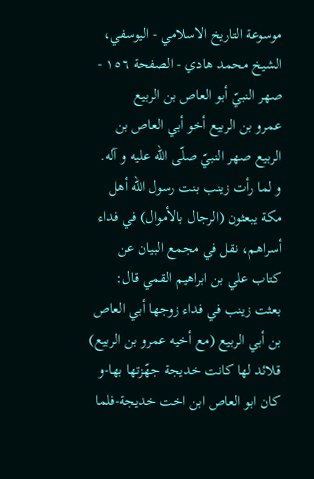موسوعة التاريخ الاسلامي - اليوسفي، الشيخ محمد هادي - الصفحة ١٥٦ - صهر النبيّ أبو العاص بن الربيع
عمرو بن الربيع أخو أبي العاص بن الربيع صهر النبيّ صلّى اللّه عليه و آله.
و لما رأت زينب بنت رسول اللّه أهل مكة يبعثون (الرجال بالأموال) في فداء أسراهم، نقل في مجمع البيان عن كتاب علي بن ابراهيم القمي قال: بعثت زينب في فداء زوجها أبي العاص بن أبي الربيع (مع أخيه عمرو بن الربيع) قلائد لها كانت خديجة جهّزتها بها-و كان ابو العاص ابن اخت خديجة-فلما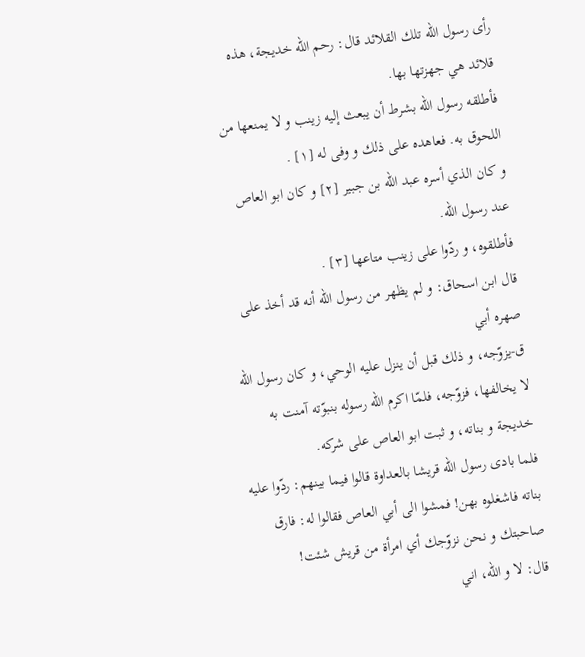رأى رسول اللّه تلك القلائد قال: رحم اللّه خديجة، هذه قلائد هي جهزتها بها.
فأطلقه رسول اللّه بشرط أن يبعث إليه زينب و لا يمنعها من اللحوق به. فعاهده على ذلك و وفى له [١] .
و كان الذي أسره عبد اللّه بن جبير [٢] و كان ابو العاص عند رسول اللّه.
فأطلقوه، و ردّوا على زينب متاعها [٣] .
قال ابن اسحاق: و لم يظهر من رسول اللّه أنه قد أخذ على صهره أبي
ق-يزوّجه، و ذلك قبل أن ينزل عليه الوحي، و كان رسول اللّه لا يخالفها، فزوّجه، فلمّا اكرم اللّه رسوله بنبوّته آمنت به خديجة و بناته، و ثبت ابو العاص على شركه.
فلما بادى رسول اللّه قريشا بالعداوة قالوا فيما بينهم: ردّوا عليه بناته فاشغلوه بهن! فمشوا الى أبي العاص فقالوا له: فارق صاحبتك و نحن نزوّجك أي امرأة من قريش شئت!
قال: لا و اللّه، اني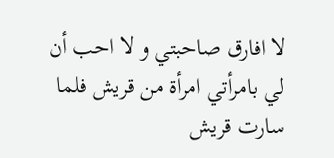لا افارق صاحبتي و لا احب أن لي بامرأتي امرأة من قريش فلما سارت قريش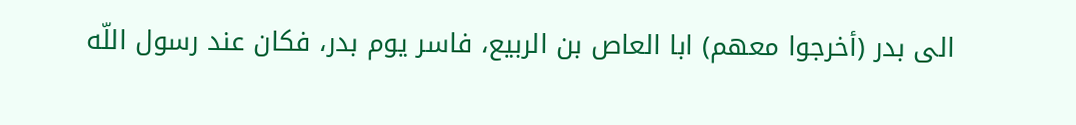الى بدر (أخرجوا معهم) ابا العاص بن الربيع، فاسر يوم بدر، فكان عند رسول اللّه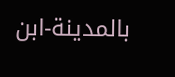بالمدينة-ابن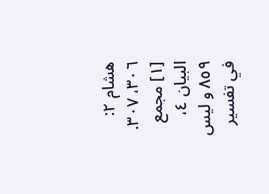هشام ٢: ٣٠٦، ٣٠٧.
[١] مجمع البيان ٤، ٨٥٩ و ليس في تفسير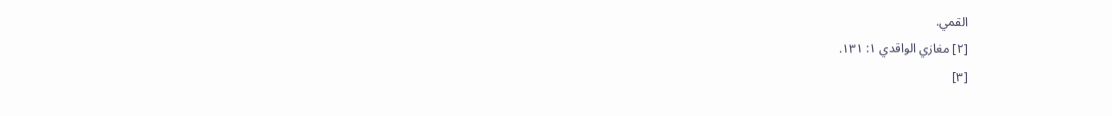القمي.
[٢] مغازي الواقدي ١: ١٣١.
[٣]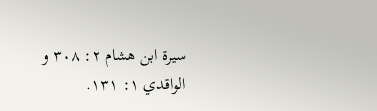سيرة ابن هشام ٢: ٣٠٨ و الواقدي ١: ١٣١.